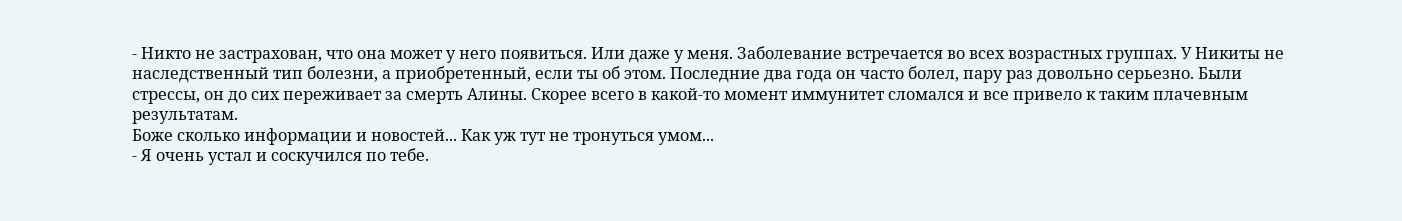- Никто не застрахован, что она может у него появиться. Или даже у меня. Заболевание встречается во всех возрастных группах. У Никиты не наследственный тип болезни, а приобретенный, если ты об этом. Последние два года он часто болел, пару раз довольно серьезно. Были стрессы, он до сих переживает за смерть Алины. Скорее всего в какой-то момент иммунитет сломался и все привело к таким плачевным результатам.
Боже сколько информации и новостей... Как уж тут не тронуться умом...
- Я очень устал и соскучился по тебе.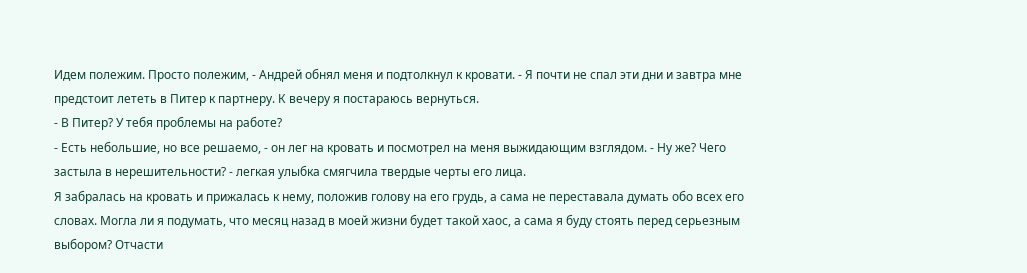Идем полежим. Просто полежим, - Андрей обнял меня и подтолкнул к кровати. - Я почти не спал эти дни и завтра мне предстоит лететь в Питер к партнеру. К вечеру я постараюсь вернуться.
- В Питер? У тебя проблемы на работе?
- Есть небольшие, но все решаемо, - он лег на кровать и посмотрел на меня выжидающим взглядом. - Ну же? Чего застыла в нерешительности? - легкая улыбка смягчила твердые черты его лица.
Я забралась на кровать и прижалась к нему, положив голову на его грудь, а сама не переставала думать обо всех его словах. Могла ли я подумать, что месяц назад в моей жизни будет такой хаос, а сама я буду стоять перед серьезным выбором? Отчасти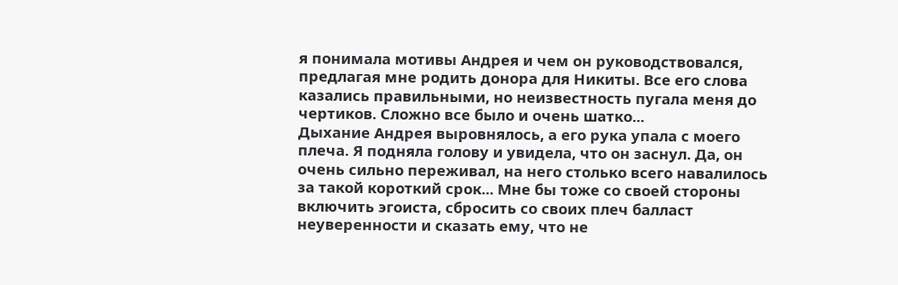я понимала мотивы Андрея и чем он руководствовался, предлагая мне родить донора для Никиты. Все его слова казались правильными, но неизвестность пугала меня до чертиков. Сложно все было и очень шатко...
Дыхание Андрея выровнялось, а его рука упала с моего плеча. Я подняла голову и увидела, что он заснул. Да, он очень сильно переживал, на него столько всего навалилось за такой короткий срок... Мне бы тоже со своей стороны включить эгоиста, сбросить со своих плеч балласт неуверенности и сказать ему, что не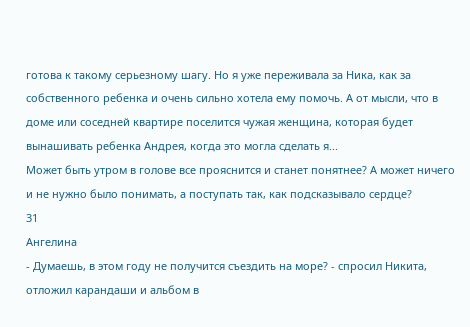готова к такому серьезному шагу. Но я уже переживала за Ника, как за собственного ребенка и очень сильно хотела ему помочь. А от мысли, что в доме или соседней квартире поселится чужая женщина, которая будет вынашивать ребенка Андрея, когда это могла сделать я...
Может быть утром в голове все прояснится и станет понятнее? А может ничего и не нужно было понимать, а поступать так, как подсказывало сердце?
31
Ангелина
- Думаешь, в этом году не получится съездить на море? - спросил Никита, отложил карандаши и альбом в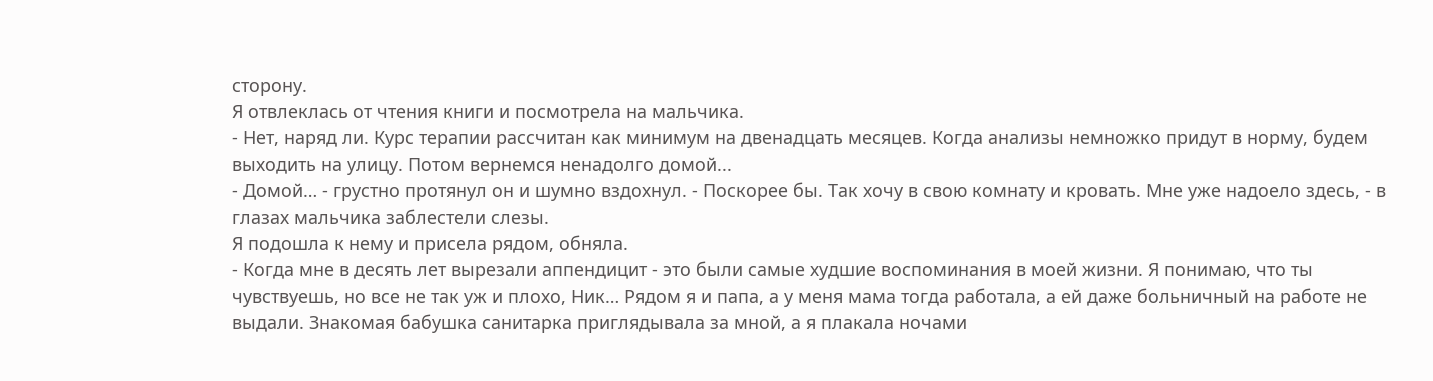сторону.
Я отвлеклась от чтения книги и посмотрела на мальчика.
- Нет, наряд ли. Курс терапии рассчитан как минимум на двенадцать месяцев. Когда анализы немножко придут в норму, будем выходить на улицу. Потом вернемся ненадолго домой...
- Домой… - грустно протянул он и шумно вздохнул. - Поскорее бы. Так хочу в свою комнату и кровать. Мне уже надоело здесь, - в глазах мальчика заблестели слезы.
Я подошла к нему и присела рядом, обняла.
- Когда мне в десять лет вырезали аппендицит - это были самые худшие воспоминания в моей жизни. Я понимаю, что ты чувствуешь, но все не так уж и плохо, Ник… Рядом я и папа, а у меня мама тогда работала, а ей даже больничный на работе не выдали. Знакомая бабушка санитарка приглядывала за мной, а я плакала ночами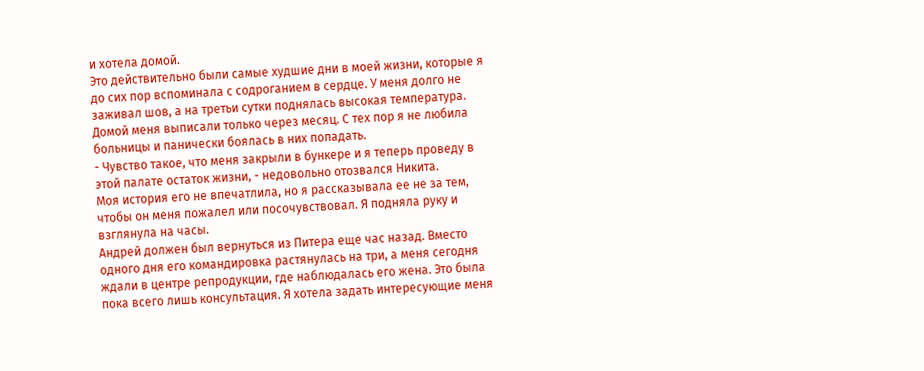и хотела домой.
Это действительно были самые худшие дни в моей жизни, которые я до сих пор вспоминала с содроганием в сердце. У меня долго не заживал шов, а на третьи сутки поднялась высокая температура. Домой меня выписали только через месяц. С тех пор я не любила больницы и панически боялась в них попадать.
- Чувство такое, что меня закрыли в бункере и я теперь проведу в этой палате остаток жизни, - недовольно отозвался Никита.
Моя история его не впечатлила, но я рассказывала ее не за тем, чтобы он меня пожалел или посочувствовал. Я подняла руку и взглянула на часы.
Андрей должен был вернуться из Питера еще час назад. Вместо одного дня его командировка растянулась на три, а меня сегодня ждали в центре репродукции, где наблюдалась его жена. Это была пока всего лишь консультация. Я хотела задать интересующие меня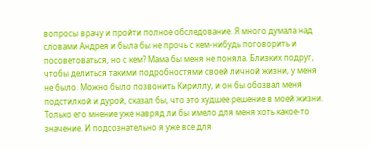вопросы врачу и пройти полное обследование. Я много думала над словами Андрея и была бы не прочь с кем-нибудь поговорить и посоветоваться, но с кем? Мама бы меня не поняла. Близких подруг, чтобы делиться такими подробностями своей личной жизни, у меня не было. Можно было позвонить Кириллу, и он бы обозвал меня подстилкой и дурой, сказал бы, что это худшее решение в моей жизни. Только его мнение уже навряд ли бы имело для меня хоть какое-то значение. И подсознательно я уже все для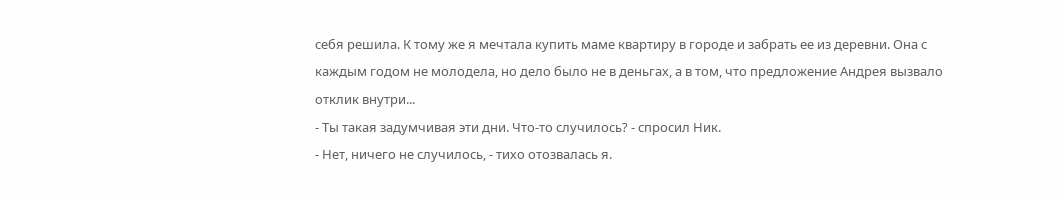себя решила. К тому же я мечтала купить маме квартиру в городе и забрать ее из деревни. Она с каждым годом не молодела, но дело было не в деньгах, а в том, что предложение Андрея вызвало отклик внутри...
- Ты такая задумчивая эти дни. Что-то случилось? - спросил Ник.
- Нет, ничего не случилось, - тихо отозвалась я.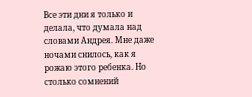Все эти дни я только и делала, что думала над словами Андрея. Мне даже ночами снилось, как я рожаю этого ребенка. Но столько сомнений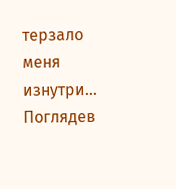терзало меня изнутри…
Поглядев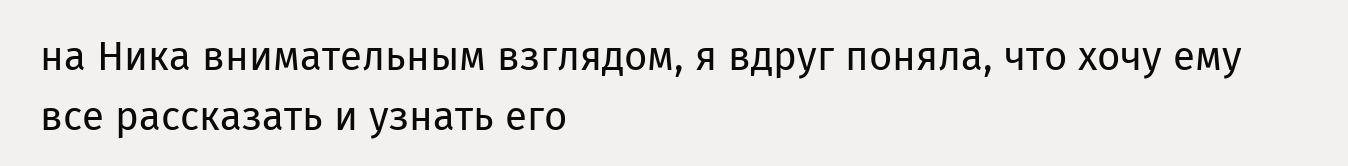на Ника внимательным взглядом, я вдруг поняла, что хочу ему все рассказать и узнать его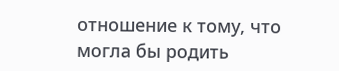отношение к тому, что могла бы родить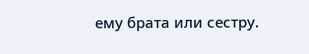ему брата или сестру.